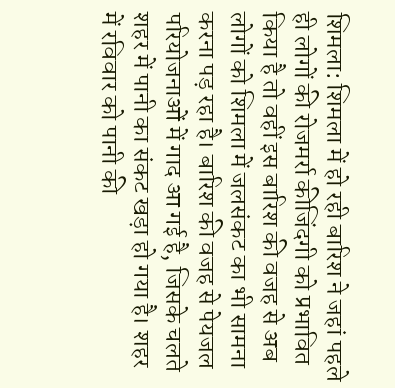शिमला: शिमला में हो रही बारिश ने जहां पहले ही लोगों की रोजमर्रा कीजिंदगी को प्रभावित किया है तो वहीं इस बारिश की वजह से अब लोगों को शिमला में जलसंकट का भी सामना करना पड़ रहा है। बारिश की वजह से पेयजल परियोजनाओं में गाद आ गई है, जिसके चलते शहर में पानी का संकट खड़ा हो गया है। शहर में रविवार को पानी की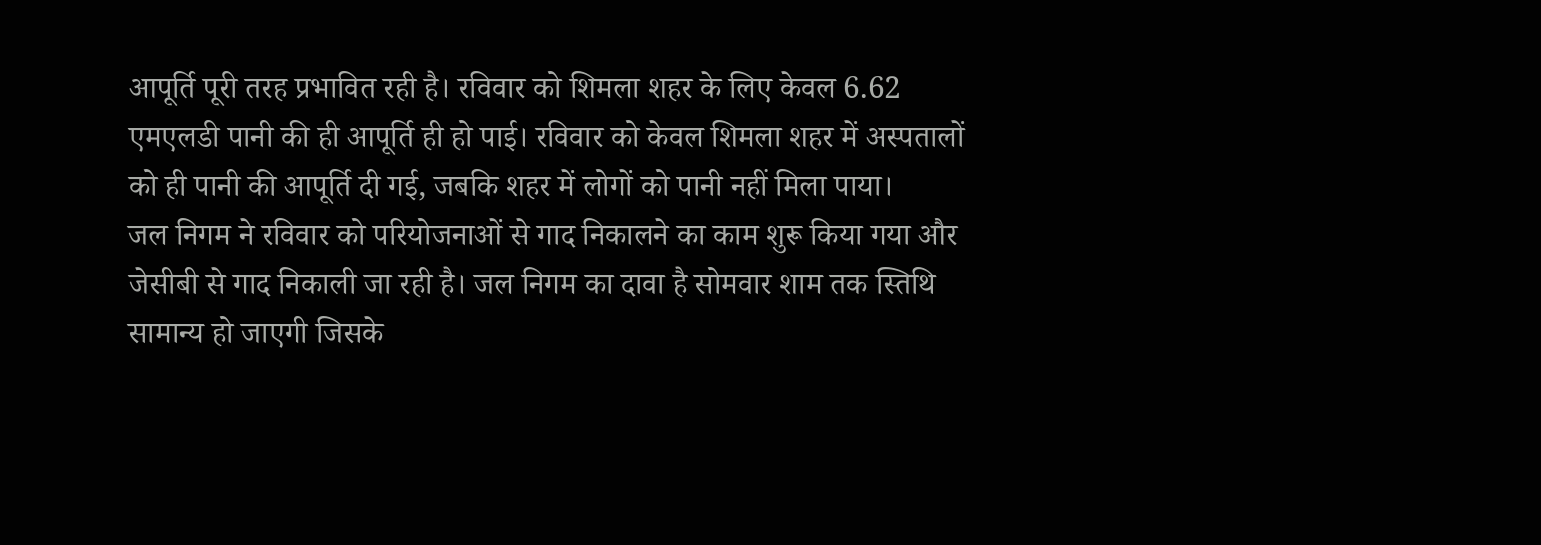आपूर्ति पूरी तरह प्रभावित रही है। रविवार को शिमला शहर के लिए केवल 6.62 एमएलडी पानी की ही आपूर्ति ही हो पाई। रविवार को केवल शिमला शहर में अस्पतालों को ही पानी की आपूर्ति दी गई, जबकि शहर में लोगों को पानी नहीं मिला पाया।
जल निगम ने रविवार को परियोजनाओं से गाद निकालने का काम शुरू किया गया और जेसीबी से गाद निकाली जा रही है। जल निगम का दावा है सोमवार शाम तक स्तिथि सामान्य हो जाएगी जिसके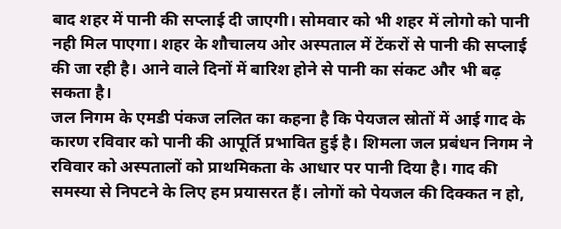बाद शहर में पानी की सप्लाई दी जाएगी। सोमवार को भी शहर में लोगो को पानी नही मिल पाएगा। शहर के शौचालय ओर अस्पताल में टेंकरों से पानी की सप्लाई की जा रही है। आने वाले दिनों में बारिश होने से पानी का संकट और भी बढ़ सकता है।
जल निगम के एमडी पंकज ललित का कहना है कि पेयजल स्रोतों में आई गाद के कारण रविवार को पानी की आपूर्ति प्रभावित हुई है। शिमला जल प्रबंधन निगम ने रविवार को अस्पतालों को प्राथमिकता के आधार पर पानी दिया है। गाद की समस्या से निपटने के लिए हम प्रयासरत हैं। लोगों को पेयजल की दिक्कत न हो,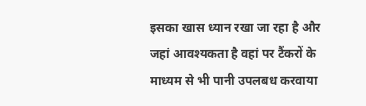इसका खास ध्यान रखा जा रहा है और जहां आवश्यकता है वहां पर टैंकरों के माध्यम से भी पानी उपलबध करवाया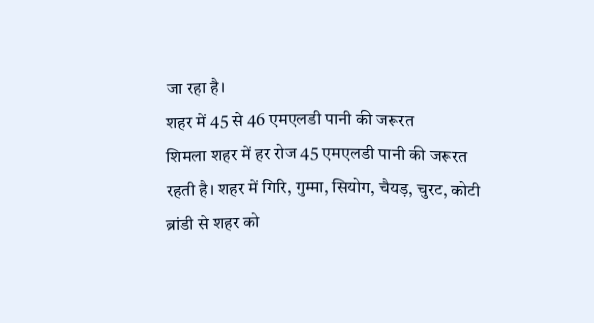जा रहा है।
शहर में 45 से 46 एमएलडी पानी की जरूरत
शिमला शहर में हर रोज 45 एमएलडी पानी की जरूरत रहती है। शहर में गिरि, गुम्मा, सियोग, चैयड़, चुरट, कोटी ब्रांडी से शहर को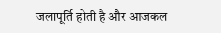जलापूर्ति होती है और आजकल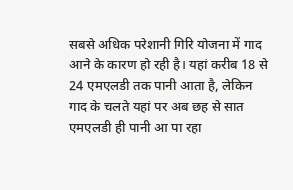सबसे अधिक परेशानी गिरि योजना में गाद आने के कारण हो रही है। यहां करीब 18 से 24 एमएलडी तक पानी आता है, लेकिन गाद के चलते यहां पर अब छह से सात एमएलडी ही पानी आ पा रहा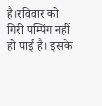है।रविवार को गिरी पम्पिंग नहीं हो पाई है। इसके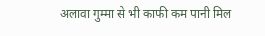अलावा गुम्मा से भी काफी कम पानी मिल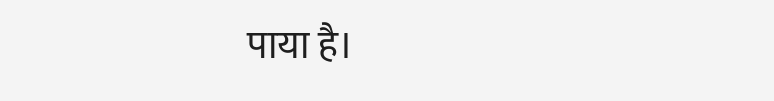पाया है।